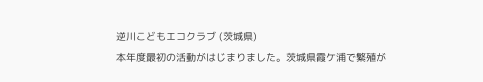逆川こどもエコクラブ (茨城県)
本年度最初の活動がはじまりました。茨城県霞ケ浦で繁殖が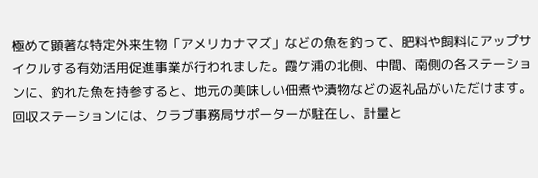極めて顕著な特定外来生物「アメリカナマズ」などの魚を釣って、肥料や飼料にアップサイクルする有効活用促進事業が行われました。霞ケ浦の北側、中間、南側の各ステーションに、釣れた魚を持参すると、地元の美味しい佃煮や漬物などの返礼品がいただけます。回収ステーションには、クラブ事務局サポーターが駐在し、計量と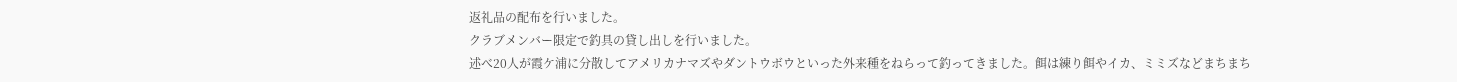返礼品の配布を行いました。
クラブメンバー限定で釣具の貸し出しを行いました。
述べ20人が霞ケ浦に分散してアメリカナマズやダントウボウといった外来種をねらって釣ってきました。餌は練り餌やイカ、ミミズなどまちまち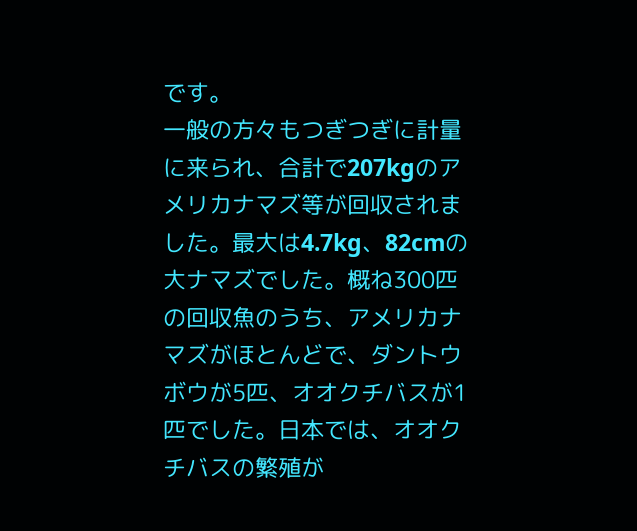です。
一般の方々もつぎつぎに計量に来られ、合計で207kgのアメリカナマズ等が回収されました。最大は4.7kg、82cmの大ナマズでした。概ね300匹の回収魚のうち、アメリカナマズがほとんどで、ダントウボウが5匹、オオクチバスが1匹でした。日本では、オオクチバスの繁殖が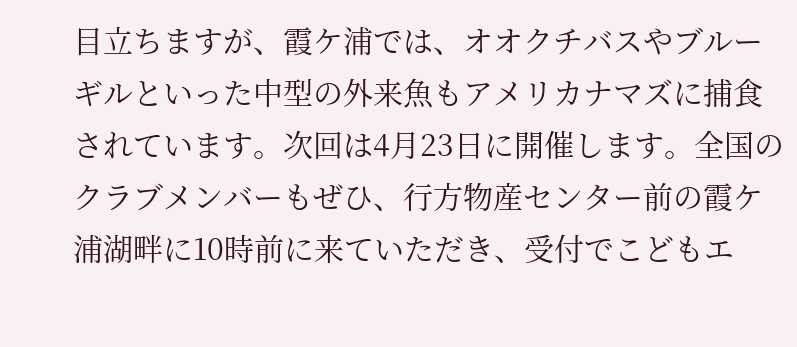目立ちますが、霞ケ浦では、オオクチバスやブルーギルといった中型の外来魚もアメリカナマズに捕食されています。次回は4月23日に開催します。全国のクラブメンバーもぜひ、行方物産センター前の霞ケ浦湖畔に10時前に来ていただき、受付でこどもエ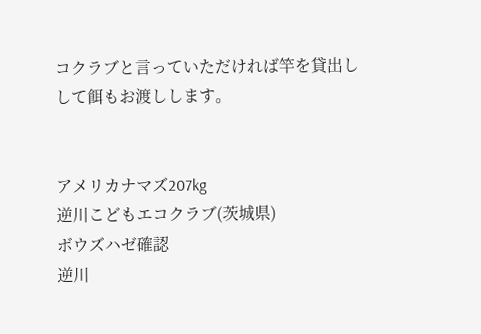コクラブと言っていただければ竿を貸出しして餌もお渡しします。


アメリカナマズ207kg
逆川こどもエコクラブ(茨城県)
ボウズハゼ確認
逆川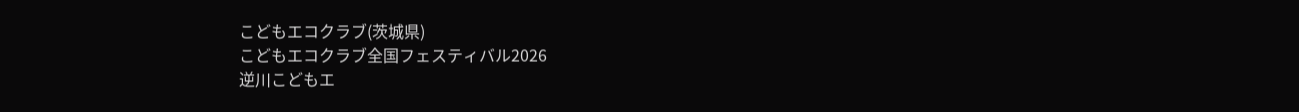こどもエコクラブ(茨城県)
こどもエコクラブ全国フェスティバル2026
逆川こどもエ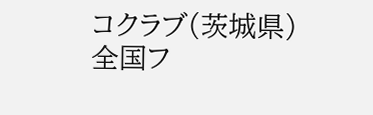コクラブ(茨城県)
全国フ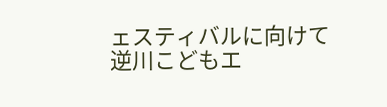ェスティバルに向けて
逆川こどもエ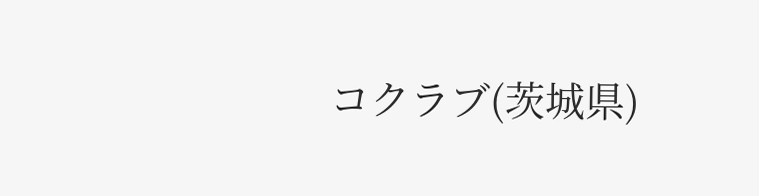コクラブ(茨城県)